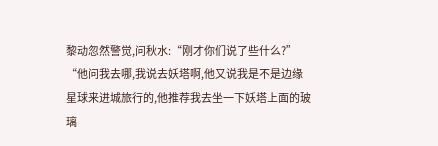黎动忽然警觉,问秋水:“刚才你们说了些什么?”
“他问我去哪,我说去妖塔啊,他又说我是不是边缘星球来进城旅行的,他推荐我去坐一下妖塔上面的玻璃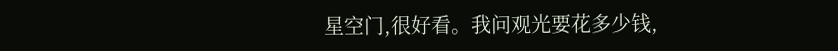星空门,很好看。我问观光要花多少钱,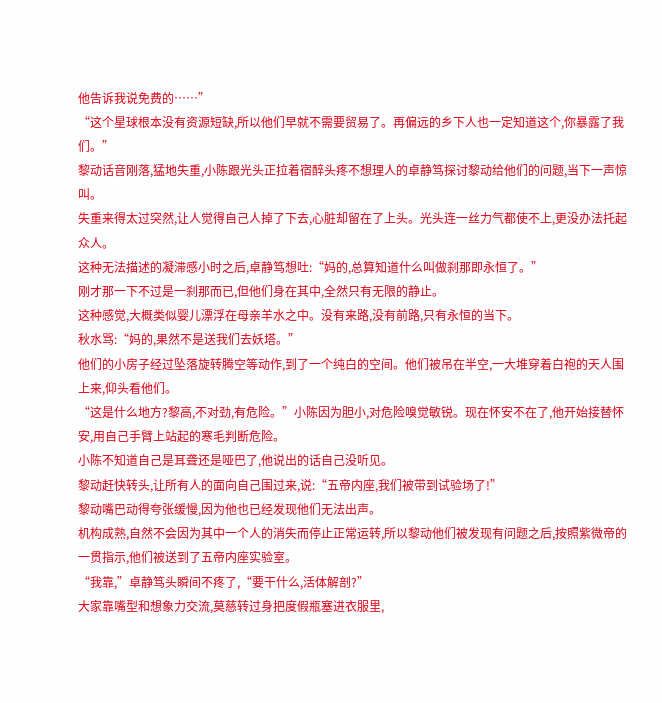他告诉我说免费的……”
“这个星球根本没有资源短缺,所以他们早就不需要贸易了。再偏远的乡下人也一定知道这个,你暴露了我们。”
黎动话音刚落,猛地失重,小陈跟光头正拉着宿醉头疼不想理人的卓静笃探讨黎动给他们的问题,当下一声惊叫。
失重来得太过突然,让人觉得自己人掉了下去,心脏却留在了上头。光头连一丝力气都使不上,更没办法托起众人。
这种无法描述的凝滞感小时之后,卓静笃想吐:“妈的,总算知道什么叫做刹那即永恒了。”
刚才那一下不过是一刹那而已,但他们身在其中,全然只有无限的静止。
这种感觉,大概类似婴儿漂浮在母亲羊水之中。没有来路,没有前路,只有永恒的当下。
秋水骂:“妈的,果然不是送我们去妖塔。”
他们的小房子经过坠落旋转腾空等动作,到了一个纯白的空间。他们被吊在半空,一大堆穿着白袍的天人围上来,仰头看他们。
“这是什么地方?黎高,不对劲,有危险。”小陈因为胆小,对危险嗅觉敏锐。现在怀安不在了,他开始接替怀安,用自己手臂上站起的寒毛判断危险。
小陈不知道自己是耳聋还是哑巴了,他说出的话自己没听见。
黎动赶快转头,让所有人的面向自己围过来,说:“五帝内座,我们被带到试验场了!”
黎动嘴巴动得夸张缓慢,因为他也已经发现他们无法出声。
机构成熟,自然不会因为其中一个人的消失而停止正常运转,所以黎动他们被发现有问题之后,按照紫微帝的一贯指示,他们被送到了五帝内座实验室。
“我靠,”卓静笃头瞬间不疼了,“要干什么,活体解剖?”
大家靠嘴型和想象力交流,莫慈转过身把度假瓶塞进衣服里,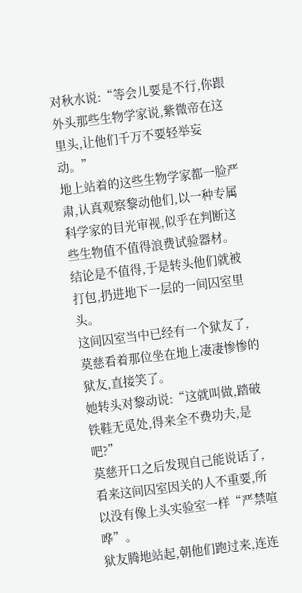对秋水说:“等会儿要是不行,你跟外头那些生物学家说,紫微帝在这里头,让他们千万不要轻举妄动。”
地上站着的这些生物学家都一脸严肃,认真观察黎动他们,以一种专属科学家的目光审视,似乎在判断这些生物值不值得浪费试验器材。
结论是不值得,于是转头他们就被打包,扔进地下一层的一间囚室里头。
这间囚室当中已经有一个狱友了,莫慈看着那位坐在地上凄凄惨惨的狱友,直接笑了。
她转头对黎动说:“这就叫做,踏破铁鞋无觅处,得来全不费功夫,是吧?”
莫慈开口之后发现自己能说话了,看来这间囚室因关的人不重要,所以没有像上头实验室一样“严禁喧哗”。
狱友腾地站起,朝他们跑过来,连连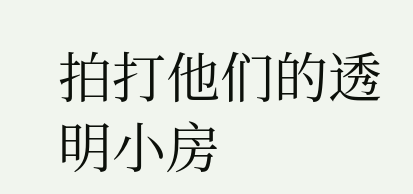拍打他们的透明小房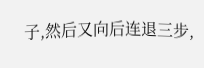子,然后又向后连退三步,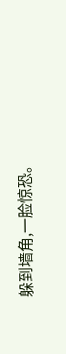躲到墙角,一脸惊恐。